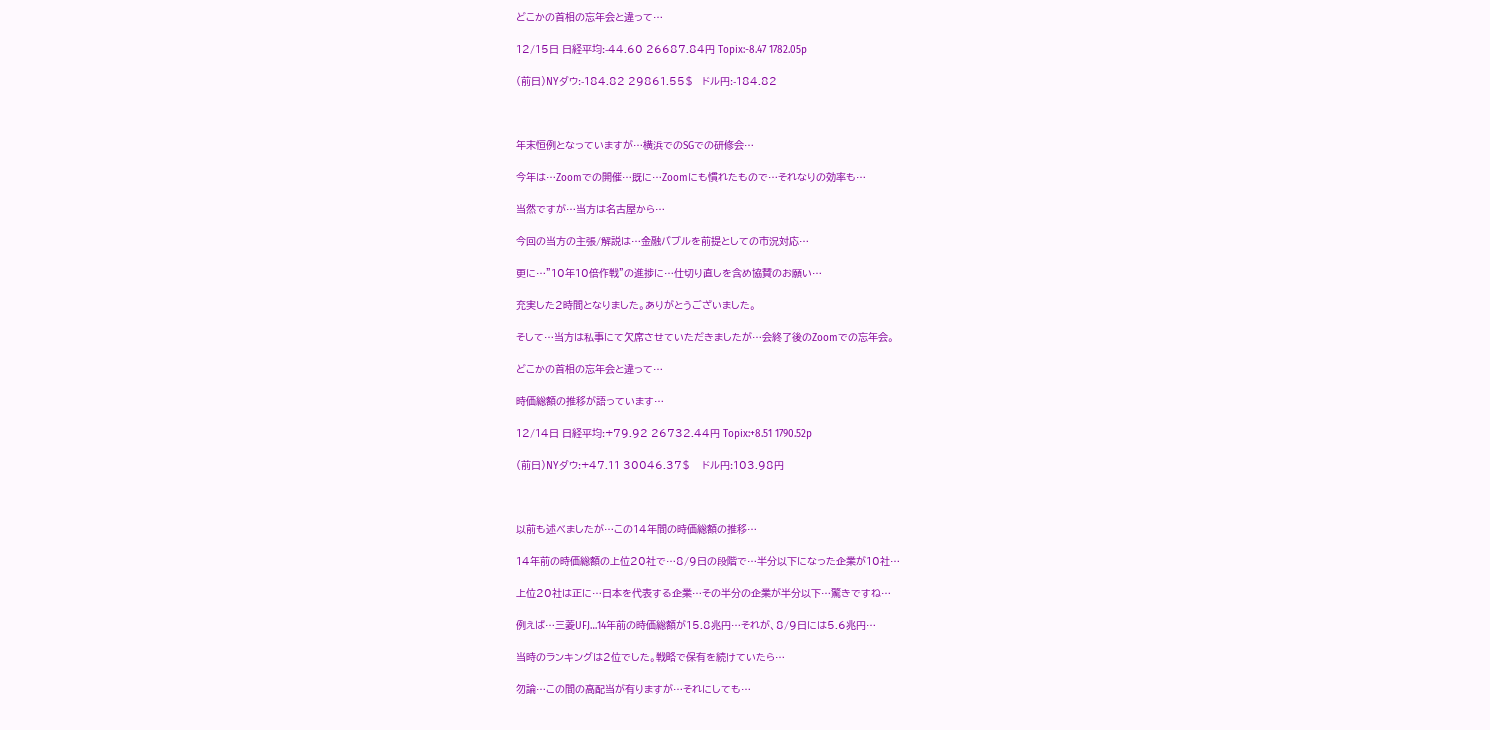どこかの首相の忘年会と違って…

12/15日 日経平均:-44.60 26687.84円 Topix:-8.47 1782.05p

(前日)NYダウ:-184.82 29861.55$   ドル円:-184.82



年末恒例となっていますが…横浜でのSGでの研修会…

今年は…Zoomでの開催…既に…Zoomにも慣れたもので…それなりの効率も…

当然ですが…当方は名古屋から…

今回の当方の主張/解説は…金融バブルを前提としての市況対応…

更に…”10年10倍作戦”の進捗に…仕切り直しを含め協賛のお願い…

充実した2時間となりました。ありがとうございました。

そして…当方は私事にて欠席させていただきましたが…会終了後のZoomでの忘年会。

どこかの首相の忘年会と違って…

時価総額の推移が語っています…

12/14日 日経平均:+79.92 26732.44円 Topix:+8.51 1790.52p

(前日)NYダウ:+47.11 30046.37$    ドル円:103.98円



以前も述べましたが…この14年間の時価総額の推移…

14年前の時価総額の上位20社で…8/9日の段階で…半分以下になった企業が10社…

上位20社は正に…日本を代表する企業…その半分の企業が半分以下…驚きですね…

例えば…三菱UFJ…14年前の時価総額が15.8兆円…それが、8/9日には5.6兆円…

当時のランキングは2位でした。戦略で保有を続けていたら…

勿論…この間の高配当が有りますが…それにしても…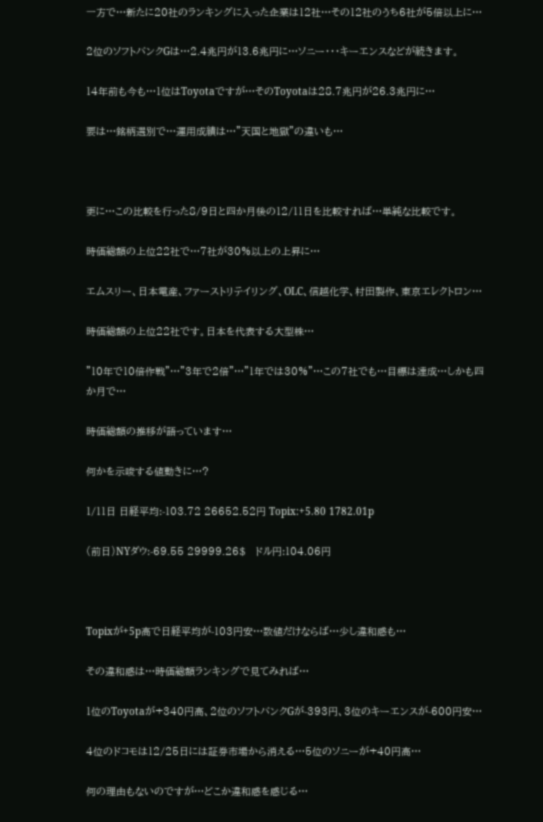一方で…新たに20社のランキングに入った企業は12社…その12社のうち6社が5倍以上に…

2位のソフトバンクGは…2.4兆円が13.6兆円に…ソニー・・・キーエンスなどが続きます。

14年前も今も…1位はToyotaですが…そのToyotaは28.7兆円が26.3兆円に…

要は…銘柄選別で…運用成績は…”天国と地獄”の違いも…



更に…この比較を行った8/9日と四か月後の12/11日を比較すれば…単純な比較です。

時価総額の上位22社で…7社が30%以上の上昇に…

エムスリー、日本電産、ファーストリテイリング、OLC、信越化学、村田製作、東京エレクトロン…

時価総額の上位22社です。日本を代表する大型株…

”10年で10倍作戦”…”3年で2倍”…”1年では30%”…この7社でも…目標は達成…しかも四か月で…

時価総額の推移が語っています…

何かを示唆する値動きに…?

1/11日 日経平均:-103.72 26652.52円 Topix:+5.80 1782.01p

(前日)NYダウ:-69.55 29999.26$   ドル円:104.06円



Topixが+5p高で日経平均が-103円安…数値だけならば…少し違和感も…

その違和感は…時価総額ランキングで見てみれば…

1位のToyotaが+340円高、2位のソフトバンクGが-393円、3位のキーエンスが-600円安…

4位のドコモは12/25日には証券市場から消える…5位のソニーが+40円高…

何の理由もないのですが…どこか違和感を感じる…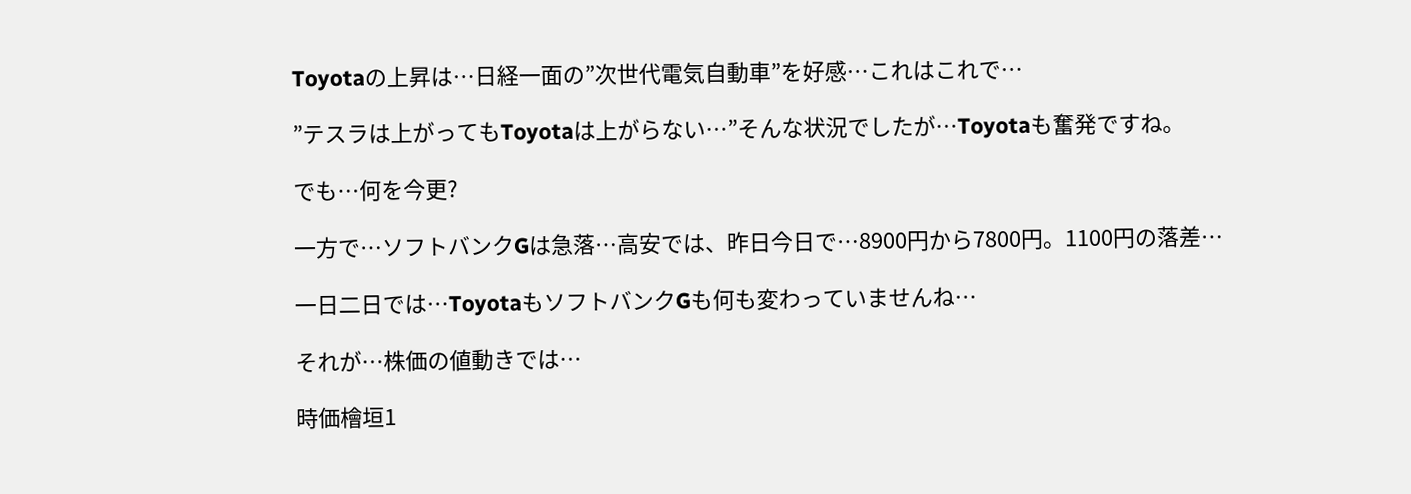Toyotaの上昇は…日経一面の”次世代電気自動車”を好感…これはこれで…

”テスラは上がってもToyotaは上がらない…”そんな状況でしたが…Toyotaも奮発ですね。

でも…何を今更?

一方で…ソフトバンクGは急落…高安では、昨日今日で…8900円から7800円。1100円の落差…

一日二日では…ToyotaもソフトバンクGも何も変わっていませんね…

それが…株価の値動きでは…

時価檜垣1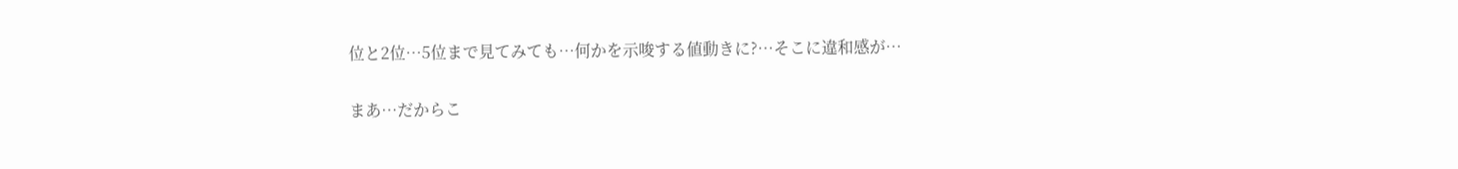位と2位…5位まで見てみても…何かを示唆する値動きに?…そこに違和感が…

まあ…だからこ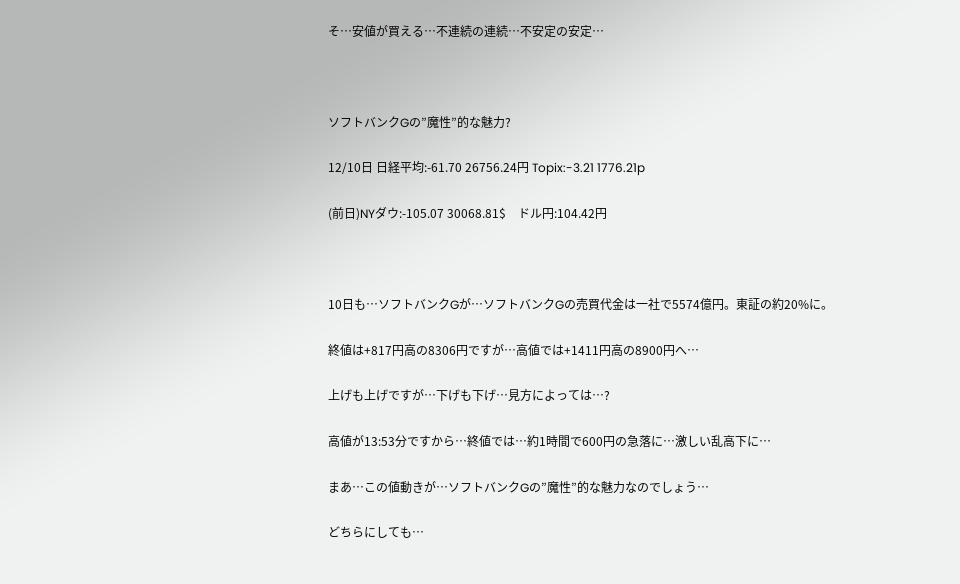そ…安値が買える…不連続の連続…不安定の安定…



ソフトバンクGの”魔性”的な魅力?

12/10日 日経平均:-61.70 26756.24円 Topix:-3.21 1776.21p

(前日)NYダウ:-105.07 30068.81$    ドル円:104.42円



10日も…ソフトバンクGが…ソフトバンクGの売買代金は一社で5574億円。東証の約20%に。

終値は+817円高の8306円ですが…高値では+1411円高の8900円へ…

上げも上げですが…下げも下げ…見方によっては…?

高値が13:53分ですから…終値では…約1時間で600円の急落に…激しい乱高下に…

まあ…この値動きが…ソフトバンクGの”魔性”的な魅力なのでしょう…

どちらにしても…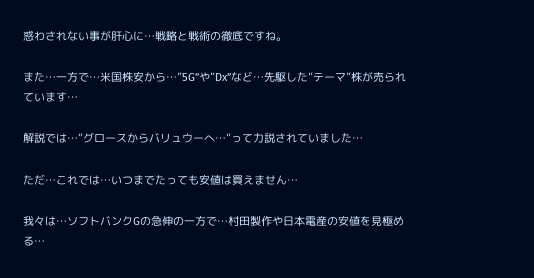惑わされない事が肝心に…戦略と戦術の徹底ですね。

また…一方で…米国株安から…”5G”や”Dx”など…先駆した”テーマ”株が売られています…

解説では…”グロースからバリュウーへ…”って力説されていました…

ただ…これでは…いつまでたっても安値は買えません…

我々は…ソフトバンクGの急伸の一方で…村田製作や日本電産の安値を見極める…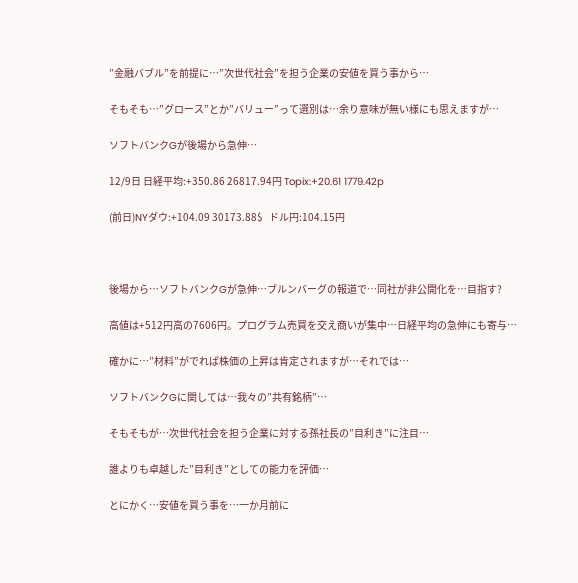”金融バブル”を前提に…”次世代社会”を担う企業の安値を買う事から…

そもそも…”グロース”とか”バリュー”って選別は…余り意味が無い様にも思えますが…

ソフトバンクGが後場から急伸…

12/9日 日経平均:+350.86 26817.94円 Topix:+20.61 1779.42p

(前日)NYダウ:+104.09 30173.88$   ドル円:104.15円



後場から…ソフトバンクGが急伸…ブルンバーグの報道で…同社が非公開化を…目指す?

高値は+512円高の7606円。プログラム売買を交え商いが集中…日経平均の急伸にも寄与…

確かに…”材料”がでれば株価の上昇は肯定されますが…それでは…

ソフトバンクGに関しては…我々の”共有銘柄”…

そもそもが…次世代社会を担う企業に対する孫社長の”目利き”に注目…

誰よりも卓越した”目利き”としての能力を評価…

とにかく…安値を買う事を…一か月前に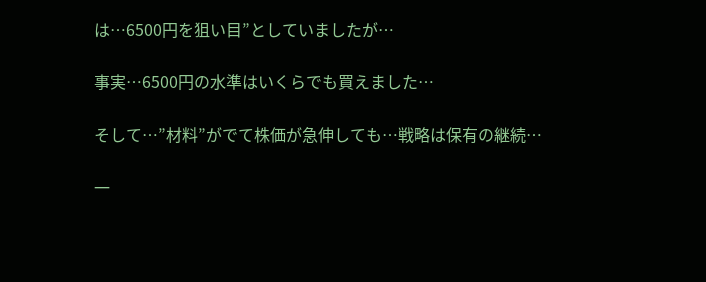は…6500円を狙い目”としていましたが…

事実…6500円の水準はいくらでも買えました…

そして…”材料”がでて株価が急伸しても…戦略は保有の継続…

一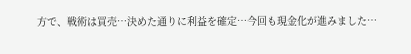方で、戦術は買売…決めた通りに利益を確定…今回も現金化が進みました…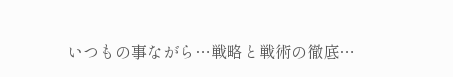いつもの事ながら…戦略と戦術の徹底…